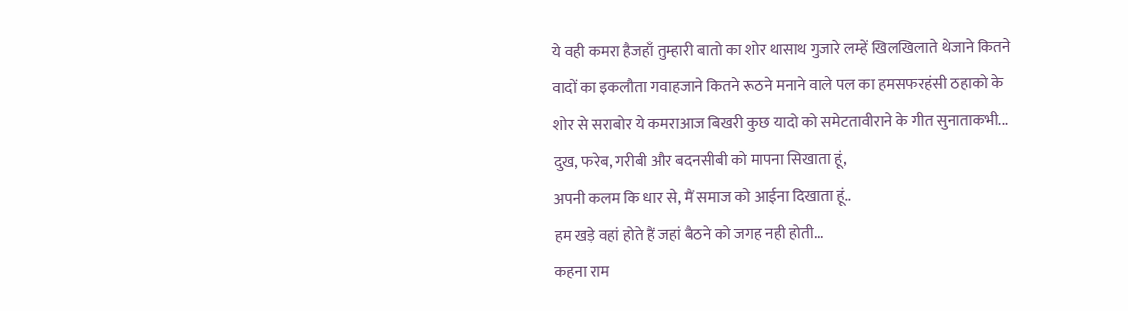ये वही कमरा हैजहाँ तुम्हारी बातो का शोर थासाथ गुजारे लम्हें खिलखिलाते थेजाने कितने वादों का इकलौता गवाहजाने कितने रूठने मनाने वाले पल का हमसफरहंसी ठहाको के शोर से सराबोर ये कमराआज बिखरी कुछ यादो को समेटतावीराने के गीत सुनाताकभी...
दुख, फरेब, गरीबी और बदनसीबी को मापना सिखाता हूं,
अपनी कलम कि धार से, मैं समाज को आईना दिखाता हूं..
हम खड़े वहां होते हैं जहां बैठने को जगह नही होती...
कहना राम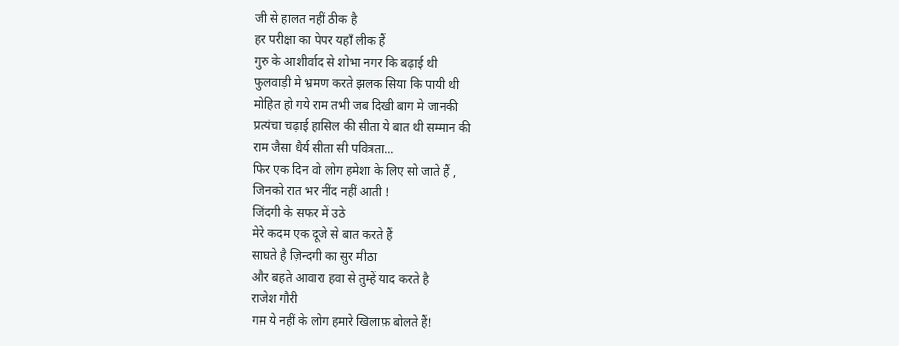जी से हालत नहीं ठीक है
हर परीक्षा का पेपर यहाँ लीक हैं
गुरु के आशीर्वाद से शोभा नगर कि बढ़ाई थी
फुलवाड़ी मे भ्रमण करते झलक सिया कि पायी थी
मोहित हो गये राम तभी जब दिखी बाग मे जानकी
प्रत्यंचा चढ़ाई हासिल की सीता ये बात थी सम्मान की
राम जैसा धैर्य सीता सी पवित्रता...
फिर एक दिन वो लोग हमेशा के लिए सो जाते हैं ,
जिनको रात भर नींद नहीं आती !
जिंदगी के सफर में उठे
मेरे कदम एक दूजे से बात करते हैं
साघते है ज़िन्दगी का सुर मीठा
और बहते आवारा हवा से तुम्हें याद करते है
राजेश गौरी
गम़ ये नहीं के लोग हमारे खिलाफ़ बोलते हैं!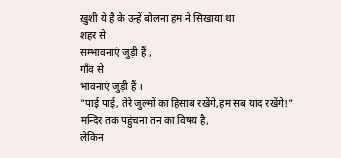ख़ुशी ये है के उन्हें बोलना हम ने सिखाया था
शहर से
सम्भावनाएं जुड़ी हैं ,
गॉंव से
भावनाएं जुड़ी हैं ।
"पाई पाई, तेरे जुल्मों का हिसाब रखेंगे,हम सब याद रखेंगे!"
मन्दिर तक पहुंचना तन का विषय है,
लेकिन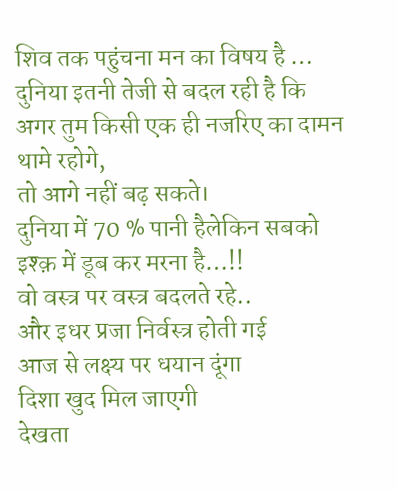शिव तक पहुंचना मन का विषय है …
दुनिया इतनी तेजी से बदल रही है कि अगर तुम किसी एक ही नजरिए का दामन थामे रहोगे,
तो आगे नहीं बढ़ सकते।
दुनिया में 70 % पानी हैलेकिन सबको इश्क़ में डूब कर मरना है…!!
वो वस्त्र पर वस्त्र बदलते रहे..
और इधर प्रजा निर्वस्त्र होती गई
आज से लक्ष्य पर धयान दूंगा
दिशा खुद मिल जाएगी
देखता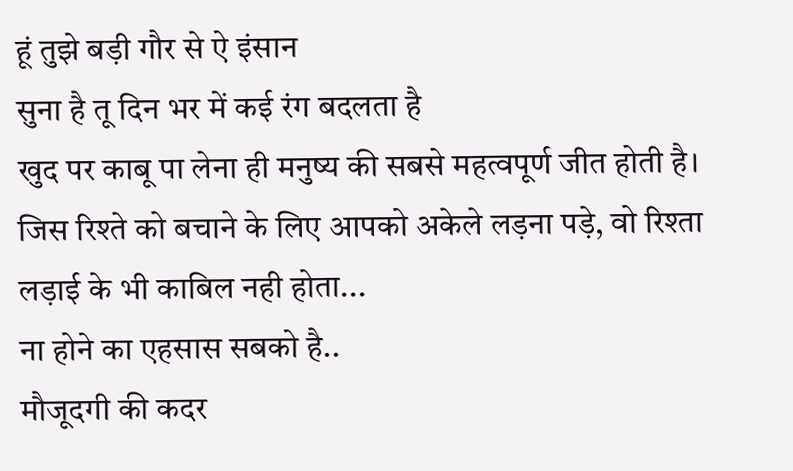हूं तुझे बड़ी गौर से ऐ इंसान
सुना है तू दिन भर में कई रंग बदलता है
खुद पर काबू पा लेना ही मनुष्य की सबसे महत्वपूर्ण जीत होती है।
जिस रिश्ते को बचाने के लिए आपको अकेले लड़ना पड़े, वो रिश्ता लड़ाई के भी काबिल नही होता...
ना होने का एहसास सबको है..
मौजूदगी की कदर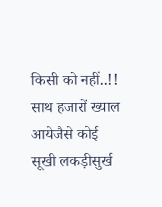किसी को नहीं..!!
साथ हजारों ख्याल आयेजैसे कोई सूखी लकड़ीसुर्ख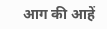आग की आहें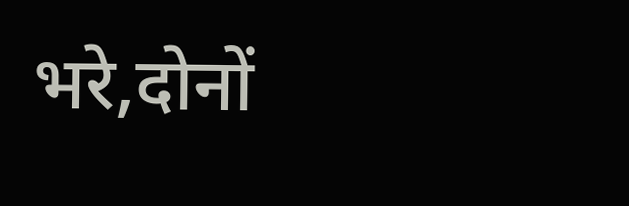भरे,दोनों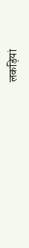लकड़ियां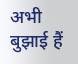अभी बुझाई हैं